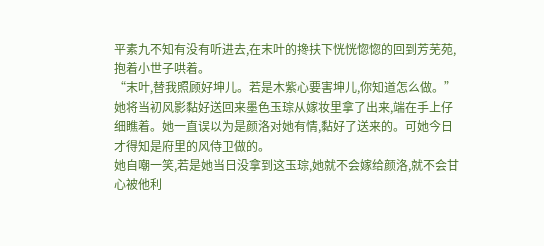平素九不知有没有听进去,在末叶的搀扶下恍恍惚惚的回到芳芜苑,抱着小世子哄着。
“末叶,替我照顾好坤儿。若是木紫心要害坤儿,你知道怎么做。”
她将当初风影黏好送回来墨色玉琮从嫁妆里拿了出来,端在手上仔细瞧着。她一直误以为是颜洛对她有情,黏好了送来的。可她今日才得知是府里的风侍卫做的。
她自嘲一笑,若是她当日没拿到这玉琮,她就不会嫁给颜洛,就不会甘心被他利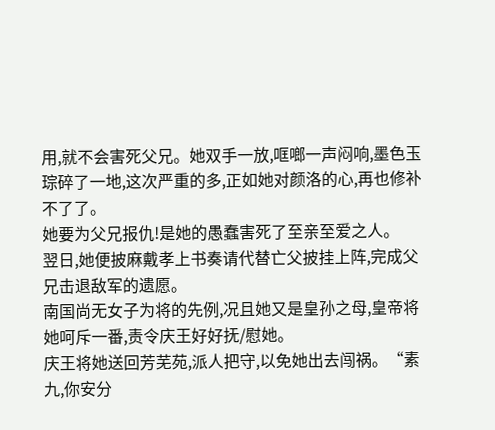用,就不会害死父兄。她双手一放,哐啷一声闷响,墨色玉琮碎了一地,这次严重的多,正如她对颜洛的心,再也修补不了了。
她要为父兄报仇!是她的愚蠢害死了至亲至爱之人。
翌日,她便披麻戴孝上书奏请代替亡父披挂上阵,完成父兄击退敌军的遗愿。
南国尚无女子为将的先例,况且她又是皇孙之母,皇帝将她呵斥一番,责令庆王好好抚/慰她。
庆王将她送回芳芜苑,派人把守,以免她出去闯祸。“素九,你安分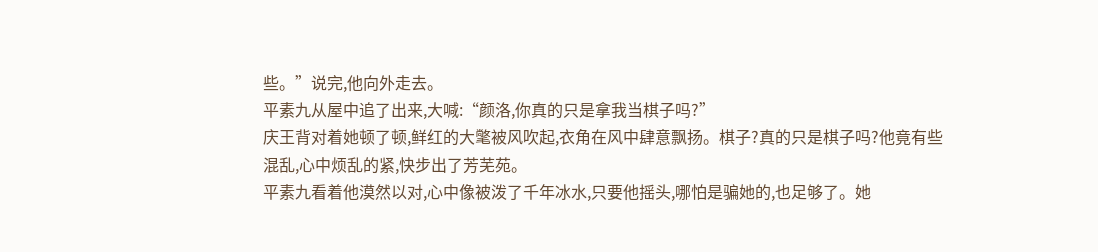些。”说完,他向外走去。
平素九从屋中追了出来,大喊:“颜洛,你真的只是拿我当棋子吗?”
庆王背对着她顿了顿,鲜红的大氅被风吹起,衣角在风中肆意飘扬。棋子?真的只是棋子吗?他竟有些混乱,心中烦乱的紧,快步出了芳芜苑。
平素九看着他漠然以对,心中像被泼了千年冰水,只要他摇头,哪怕是骗她的,也足够了。她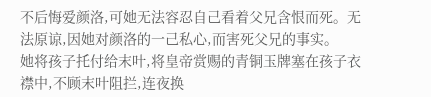不后悔爱颜洛,可她无法容忍自己看着父兄含恨而死。无法原谅,因她对颜洛的一己私心,而害死父兄的事实。
她将孩子托付给末叶,将皇帝赏赐的青铜玉牌塞在孩子衣襟中,不顾末叶阻拦,连夜换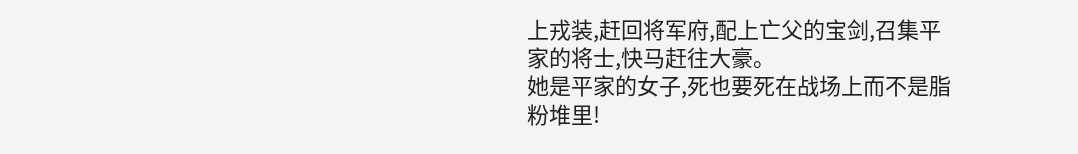上戎装,赶回将军府,配上亡父的宝剑,召集平家的将士,快马赶往大豪。
她是平家的女子,死也要死在战场上而不是脂粉堆里!